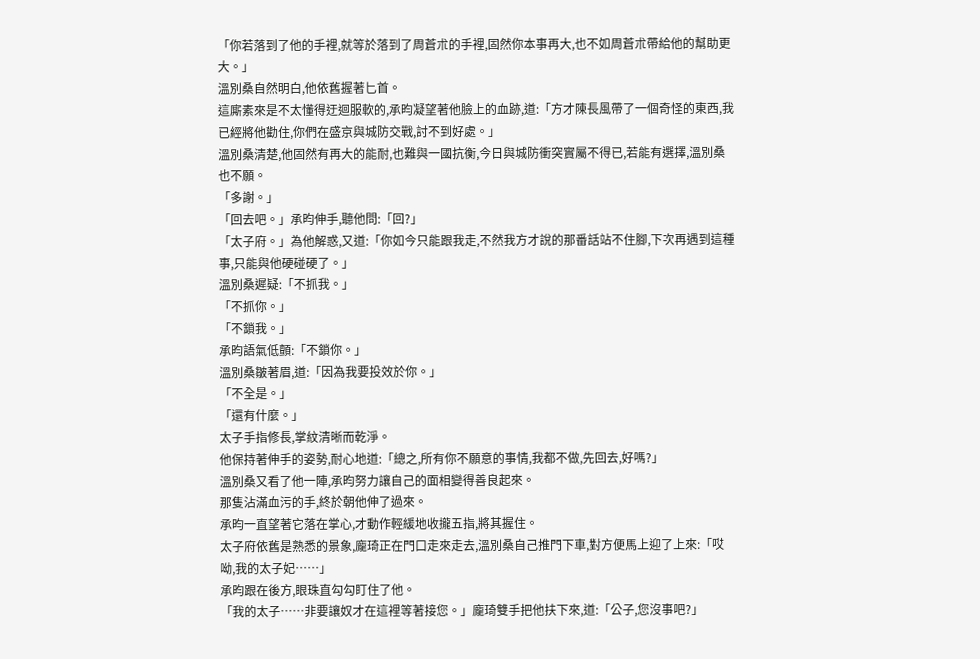「你若落到了他的手裡,就等於落到了周蒼朮的手裡,固然你本事再大,也不如周蒼朮帶給他的幫助更大。」
溫別桑自然明白,他依舊握著匕首。
這廝素來是不太懂得迂迴服軟的,承昀凝望著他臉上的血跡,道:「方才陳長風帶了一個奇怪的東西,我已經將他勸住,你們在盛京與城防交戰,討不到好處。」
溫別桑清楚,他固然有再大的能耐,也難與一國抗衡,今日與城防衝突實屬不得已,若能有選擇,溫別桑也不願。
「多謝。」
「回去吧。」承昀伸手,聽他問:「回?」
「太子府。」為他解惑,又道:「你如今只能跟我走,不然我方才說的那番話站不住腳,下次再遇到這種事,只能與他硬碰硬了。」
溫別桑遲疑:「不抓我。」
「不抓你。」
「不鎖我。」
承昀語氣低顫:「不鎖你。」
溫別桑皺著眉,道:「因為我要投效於你。」
「不全是。」
「還有什麼。」
太子手指修長,掌紋清晰而乾淨。
他保持著伸手的姿勢,耐心地道:「總之,所有你不願意的事情,我都不做,先回去,好嗎?」
溫別桑又看了他一陣,承昀努力讓自己的面相變得善良起來。
那隻沾滿血污的手,終於朝他伸了過來。
承昀一直望著它落在掌心,才動作輕緩地收攏五指,將其握住。
太子府依舊是熟悉的景象,龐琦正在門口走來走去,溫別桑自己推門下車,對方便馬上迎了上來:「哎呦,我的太子妃……」
承昀跟在後方,眼珠直勾勾盯住了他。
「我的太子……非要讓奴才在這裡等著接您。」龐琦雙手把他扶下來,道:「公子,您沒事吧?」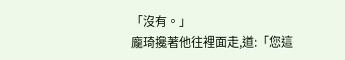「沒有。」
龐琦攙著他往裡面走,道:「您這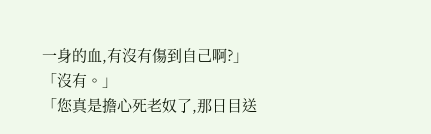一身的血,有沒有傷到自己啊?」
「沒有。」
「您真是擔心死老奴了,那日目送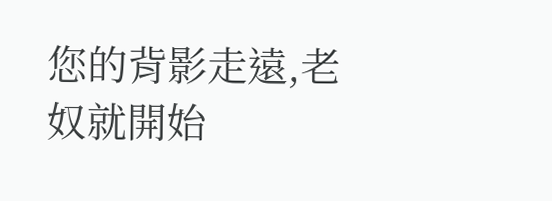您的背影走遠,老奴就開始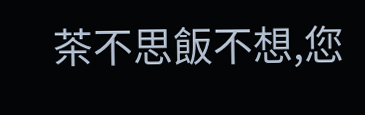茶不思飯不想,您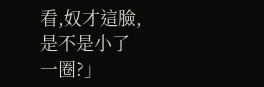看,奴才這臉,是不是小了一圈?」